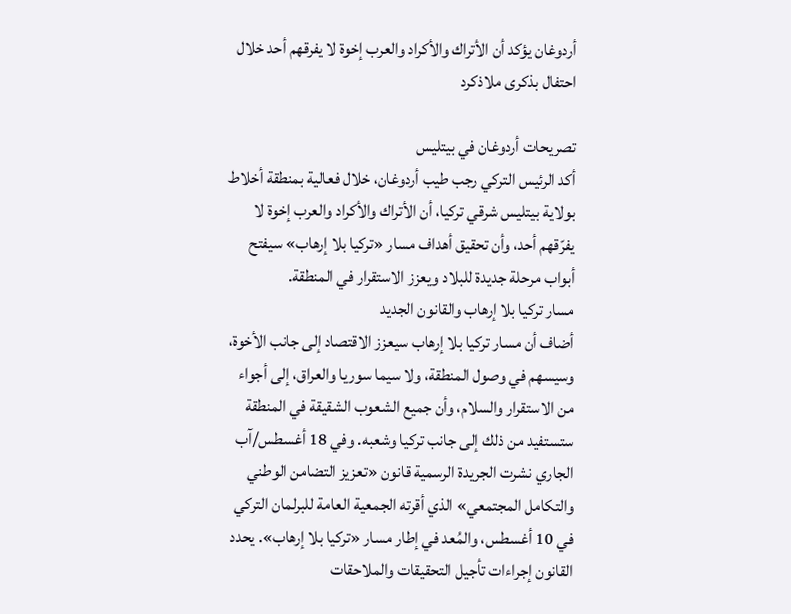أردوغان يؤكد أن الأتراك والأكراد والعرب إخوة لا يفرقهم أحد خلال احتفال بذكرى ملاذكرد

تصريحات أردوغان في بيتليس
أكد الرئيس التركي رجب طيب أردوغان، خلال فعالية بمنطقة أخلاط بولاية بيتليس شرقي تركيا، أن الأتراك والأكراد والعرب إخوة لا يفرّقهم أحد، وأن تحقيق أهداف مسار «تركيا بلا إرهاب» سيفتح أبواب مرحلة جديدة للبلاد ويعزز الاستقرار في المنطقة.
مسار تركيا بلا إرهاب والقانون الجديد
أضاف أن مسار تركيا بلا إرهاب سيعزز الاقتصاد إلى جانب الأخوة، وسيسهم في وصول المنطقة، ولا سيما سوريا والعراق، إلى أجواء من الاستقرار والسلام، وأن جميع الشعوب الشقيقة في المنطقة ستستفيد من ذلك إلى جانب تركيا وشعبه. وفي 18 أغسطس/آب الجاري نشرت الجريدة الرسمية قانون «تعزيز التضامن الوطني والتكامل المجتمعي» الذي أقرته الجمعية العامة للبرلمان التركي في 10 أغسطس، والمُعد في إطار مسار «تركيا بلا إرهاب». يحدد القانون إجراءات تأجيل التحقيقات والملاحقات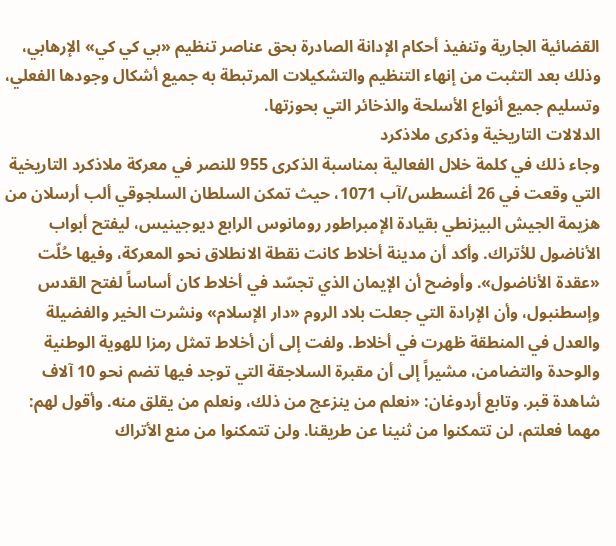القضائية الجارية وتنفيذ أحكام الإدانة الصادرة بحق عناصر تنظيم «بي كي كي» الإرهابي، وذلك بعد التثبت من إنهاء التنظيم والتشكيلات المرتبطة به جميع أشكال وجودها الفعلي، وتسليم جميع أنواع الأسلحة والذخائر التي بحوزتها.
الدلالات التاريخية وذكرى ملاذكرد
وجاء ذلك في كلمة خلال الفعالية بمناسبة الذكرى 955 للنصر في معركة ملاذكرد التاريخية التي وقعت في 26 أغسطس/آب 1071، حيث تمكن السلطان السلجوقي ألب أرسلان من هزيمة الجيش البيزنطي بقيادة الإمبراطور رومانوس الرابع ديوجينيس، ليفتح أبواب الأناضول للأتراك. وأكد أن مدينة أخلاط كانت نقطة الانطلاق نحو المعركة، وفيها حُلّت «عقدة الأناضول». وأوضح أن الإيمان الذي تجسّد في أخلاط كان أساساً لفتح القدس وإسطنبول، وأن الإرادة التي جعلت بلاد الروم «دار الإسلام» ونشرت الخير والفضيلة والعدل في المنطقة ظهرت في أخلاط. ولفت إلى أن أخلاط تمثل رمزا للهوية الوطنية والوحدة والتضامن، مشيراً إلى أن مقبرة السلاجقة التي توجد فيها تضم نحو 10 آلاف شاهدة قبر. وتابع أردوغان: «نعلم من ينزعج من ذلك، ونعلم من يقلق منه. وأقول لهم: مهما فعلتم، لن تتمكنوا من ثنينا عن طريقنا. ولن تتمكنوا من منع الأتراك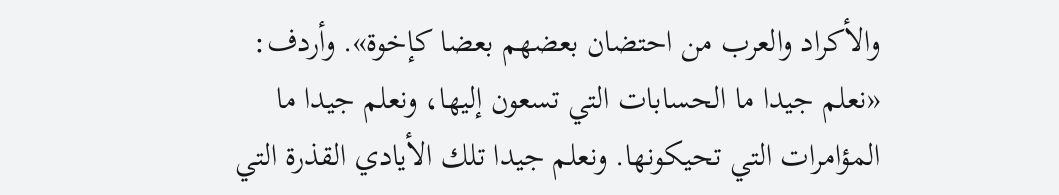والأكراد والعرب من احتضان بعضهم بعضا كإخوة». وأردف: «نعلم جيدا ما الحسابات التي تسعون إليها، ونعلم جيدا ما المؤامرات التي تحيكونها. ونعلم جيدا تلك الأيادي القذرة التي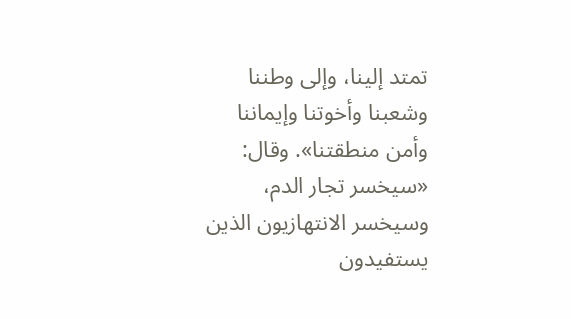تمتد إلينا، وإلى وطننا وشعبنا وأخوتنا وإيماننا وأمن منطقتنا». وقال: «سيخسر تجار الدم، وسيخسر الانتهازيون الذين يستفيدون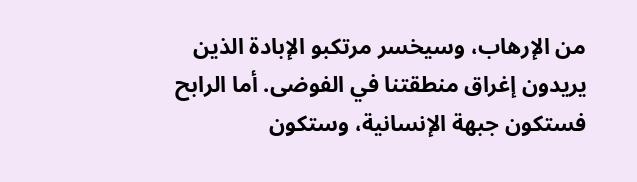من الإرهاب، وسيخسر مرتكبو الإبادة الذين يريدون إغراق منطقتنا في الفوضى. أما الرابح فستكون جبهة الإنسانية، وستكون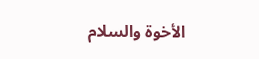الأخوة والسلام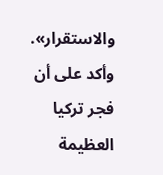والاستقرار». وأكد على أن فجر تركيا العظيمة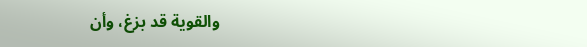والقوية قد بزغ، وأن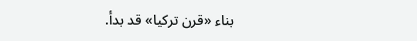بناء «قرن تركيا» قد بدأ.